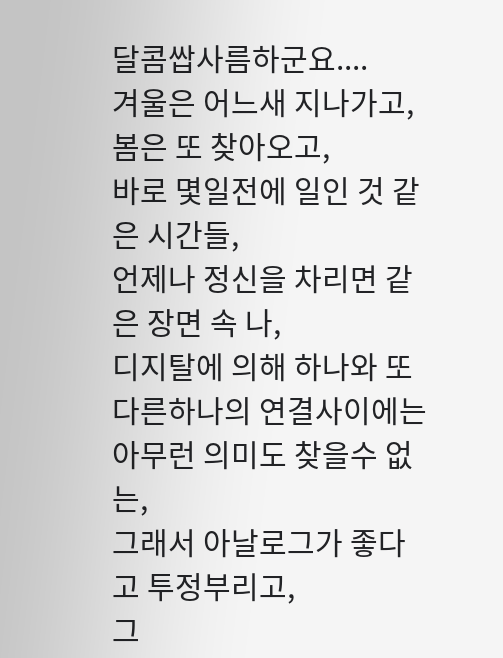달콤쌉사름하군요....
겨울은 어느새 지나가고,
봄은 또 찾아오고,
바로 몇일전에 일인 것 같은 시간들,
언제나 정신을 차리면 같은 장면 속 나,
디지탈에 의해 하나와 또다른하나의 연결사이에는 아무런 의미도 찾을수 없는,
그래서 아날로그가 좋다고 투정부리고,
그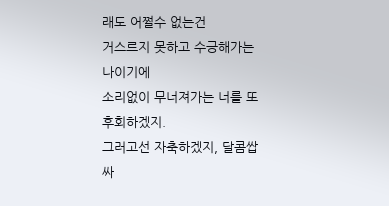래도 어쩔수 없는건
거스르지 못하고 수긍해가는 나이기에
소리없이 무너져가는 너를 또 후회하겠지.
그러고선 자축하겠지, 달콤쌉싸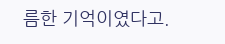름한 기억이였다고.